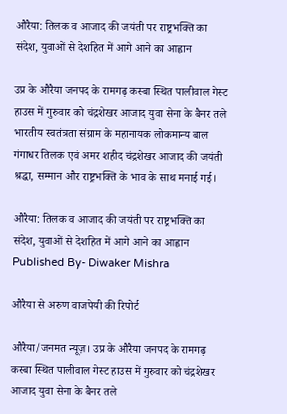औरैया: तिलक व आजाद की जयंती पर राष्ट्रभक्ति का संदेश, युवाओं से देशहित में आगे आने का आह्वान

उप्र के औरैया जनपद के रामगढ़ कस्बा स्थित पालीवाल गेस्ट हाउस में गुरुवार को चंद्रशेखर आजाद युवा सेना के बैनर तले भारतीय स्वतंत्रता संग्राम के महानायक लोकमान्य बाल गंगाधर तिलक एवं अमर शहीद चंद्रशेखर आजाद की जयंती श्रद्धा, सम्मान और राष्ट्रभक्ति के भाव के साथ मनाई गई।

औरैया: तिलक व आजाद की जयंती पर राष्ट्रभक्ति का संदेश, युवाओं से देशहित में आगे आने का आह्वान
Published By- Diwaker Mishra

औरैया से अरुण वाजपेयी की रिपोर्ट

औरैया/जनमत न्यूज़। उप्र के औरैया जनपद के रामगढ़ कस्बा स्थित पालीवाल गेस्ट हाउस में गुरुवार को चंद्रशेखर आजाद युवा सेना के बैनर तले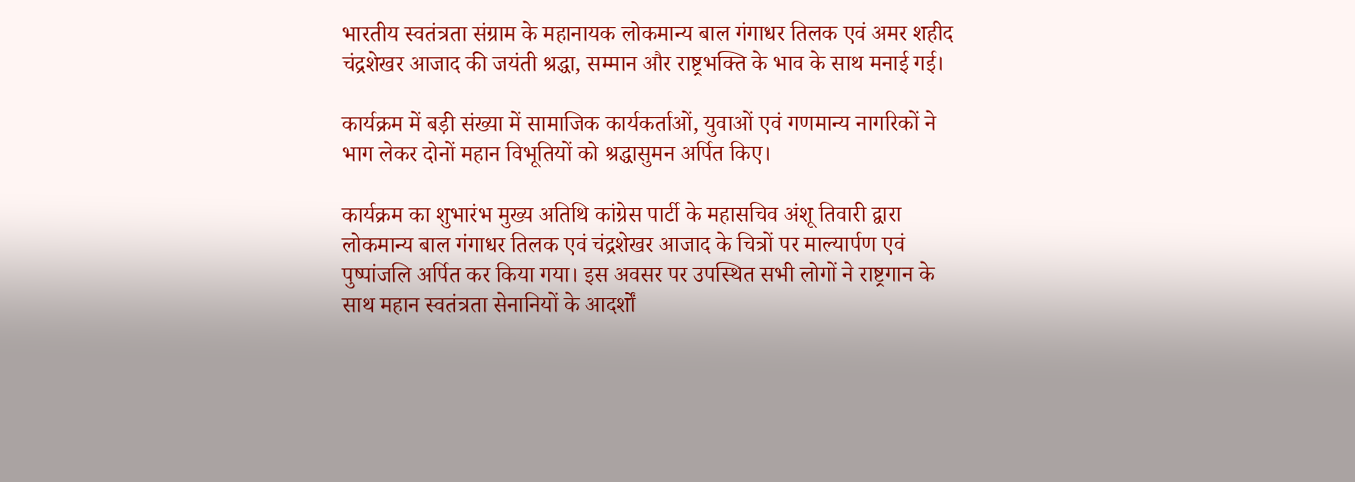भारतीय स्वतंत्रता संग्राम के महानायक लोकमान्य बाल गंगाधर तिलक एवं अमर शहीद चंद्रशेखर आजाद की जयंती श्रद्धा, सम्मान और राष्ट्रभक्ति के भाव के साथ मनाई गई।

कार्यक्रम में बड़ी संख्या में सामाजिक कार्यकर्ताओं, युवाओं एवं गणमान्य नागरिकों ने भाग लेकर दोनों महान विभूतियों को श्रद्धासुमन अर्पित किए।

कार्यक्रम का शुभारंभ मुख्य अतिथि कांग्रेस पार्टी के महासचिव अंशू तिवारी द्वारा लोकमान्य बाल गंगाधर तिलक एवं चंद्रशेखर आजाद के चित्रों पर माल्यार्पण एवं पुष्पांजलि अर्पित कर किया गया। इस अवसर पर उपस्थित सभी लोगों ने राष्ट्रगान के साथ महान स्वतंत्रता सेनानियों के आदर्शों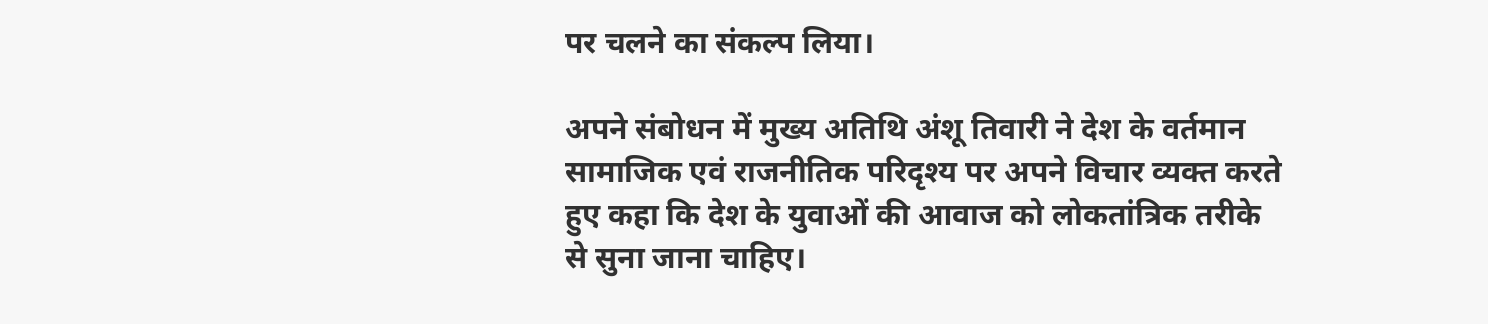पर चलने का संकल्प लिया।

अपने संबोधन में मुख्य अतिथि अंशू तिवारी ने देश के वर्तमान सामाजिक एवं राजनीतिक परिदृश्य पर अपने विचार व्यक्त करते हुए कहा कि देश के युवाओं की आवाज को लोकतांत्रिक तरीके से सुना जाना चाहिए।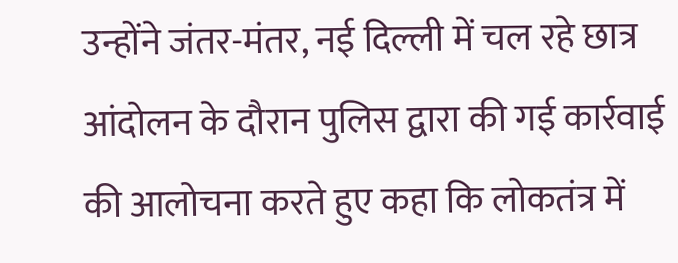उन्होंने जंतर-मंतर, नई दिल्ली में चल रहे छात्र आंदोलन के दौरान पुलिस द्वारा की गई कार्रवाई की आलोचना करते हुए कहा कि लोकतंत्र में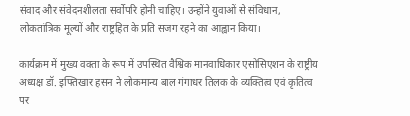संवाद और संवेदनशीलता सर्वोपरि होनी चाहिए। उन्होंने युवाओं से संविधान, लोकतांत्रिक मूल्यों और राष्ट्रहित के प्रति सजग रहने का आह्वान किया।

कार्यक्रम में मुख्य वक्ता के रूप में उपस्थित वैश्विक मानवाधिकार एसोसिएशन के राष्ट्रीय अध्यक्ष डॉ. इफ्तिखार हसन ने लोकमान्य बाल गंगाधर तिलक के व्यक्तित्व एवं कृतित्व पर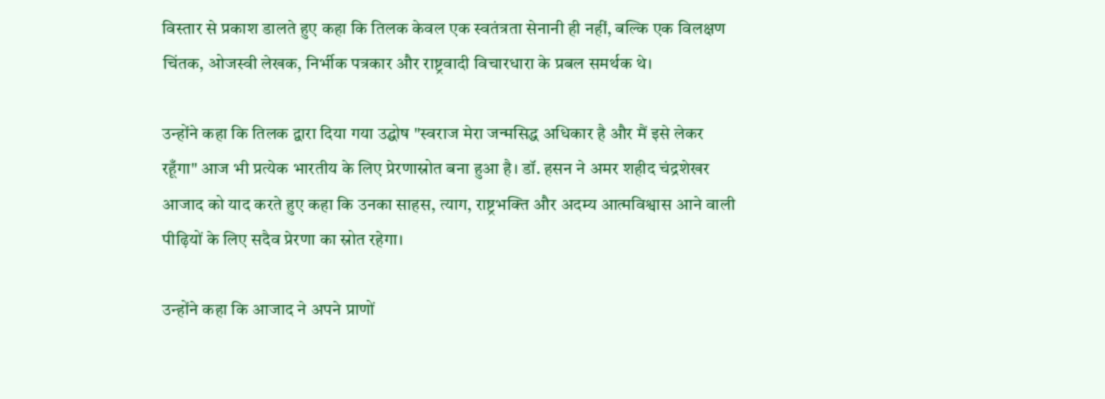विस्तार से प्रकाश डालते हुए कहा कि तिलक केवल एक स्वतंत्रता सेनानी ही नहीं, बल्कि एक विलक्षण चिंतक, ओजस्वी लेखक, निर्भीक पत्रकार और राष्ट्रवादी विचारधारा के प्रबल समर्थक थे।

उन्होंने कहा कि तिलक द्वारा दिया गया उद्घोष "स्वराज मेरा जन्मसिद्ध अधिकार है और मैं इसे लेकर रहूँगा" आज भी प्रत्येक भारतीय के लिए प्रेरणास्रोत बना हुआ है। डॉ. हसन ने अमर शहीद चंद्रशेखर आजाद को याद करते हुए कहा कि उनका साहस, त्याग, राष्ट्रभक्ति और अदम्य आत्मविश्वास आने वाली पीढ़ियों के लिए सदैव प्रेरणा का स्रोत रहेगा।

उन्होंने कहा कि आजाद ने अपने प्राणों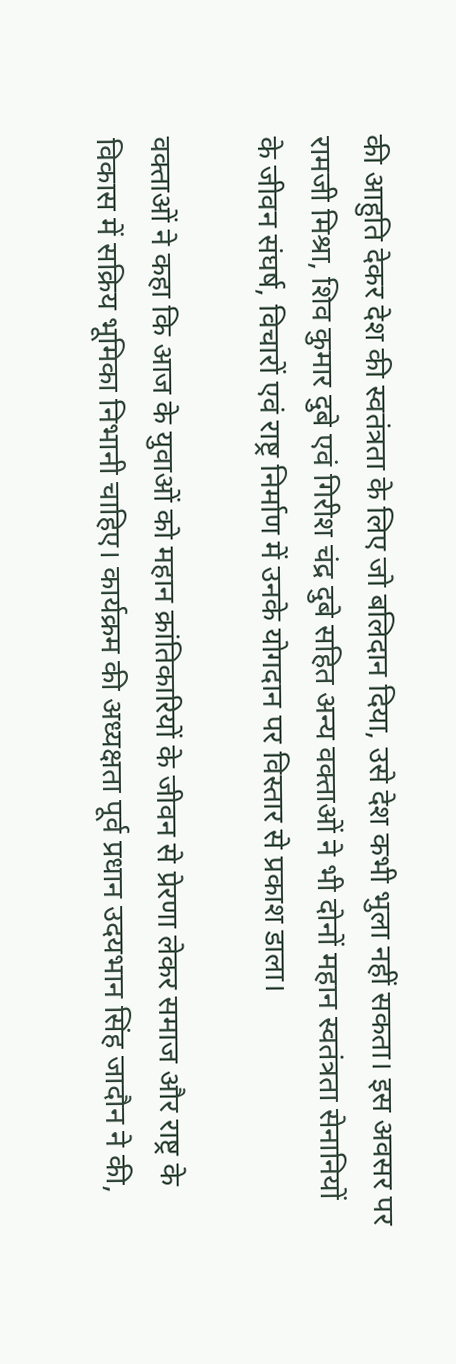की आहुति देकर देश की स्वतंत्रता के लिए जो बलिदान दिया, उसे देश कभी भुला नहीं सकता। इस अवसर पर रामजी मिश्रा, शिव कुमार दुबे एवं गिरीश चंद्र दुबे सहित अन्य वक्ताओं ने भी दोनों महान स्वतंत्रता सेनानियों के जीवन संघर्ष, विचारों एवं राष्ट्र निर्माण में उनके योगदान पर विस्तार से प्रकाश डाला।

वक्ताओं ने कहा कि आज के युवाओं को महान क्रांतिकारियों के जीवन से प्रेरणा लेकर समाज और राष्ट्र के विकास में सक्रिय भूमिका निभानी चाहिए। कार्यक्रम की अध्यक्षता पूर्व प्रधान उदयभान सिंह जादौन ने की,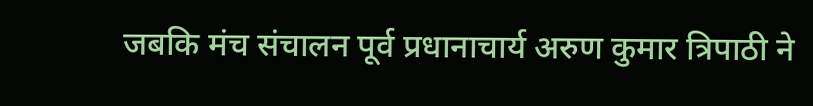जबकि मंच संचालन पूर्व प्रधानाचार्य अरुण कुमार त्रिपाठी ने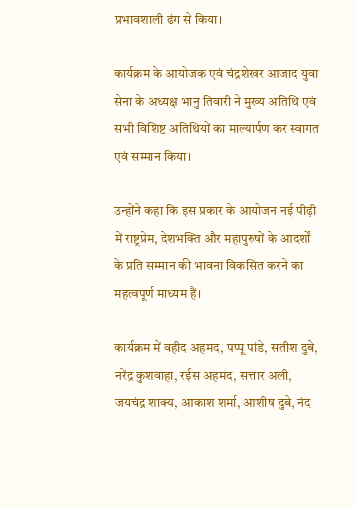प्रभावशाली ढंग से किया।

कार्यक्रम के आयोजक एवं चंद्रशेखर आजाद युवा सेना के अध्यक्ष भानु तिवारी ने मुख्य अतिथि एवं सभी विशिष्ट अतिथियों का माल्यार्पण कर स्वागत एवं सम्मान किया।

उन्होंने कहा कि इस प्रकार के आयोजन नई पीढ़ी में राष्ट्रप्रेम, देशभक्ति और महापुरुषों के आदर्शों के प्रति सम्मान की भावना विकसित करने का महत्वपूर्ण माध्यम हैं।

कार्यक्रम में वहीद अहमद, पप्पू पांडे, सतीश दुबे, नरेंद्र कुशवाहा, रईस अहमद, सत्तार अली, जयचंद्र शाक्य, आकाश शर्मा, आशीष दुबे, नंद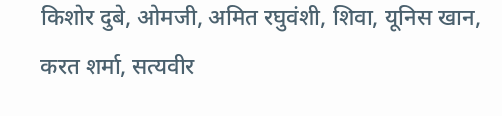किशोर दुबे, ओमजी, अमित रघुवंशी, शिवा, यूनिस खान, करत शर्मा, सत्यवीर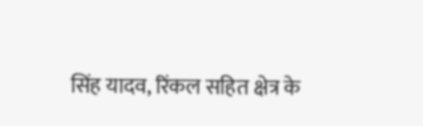सिंह यादव, रिंकल सहित क्षेत्र के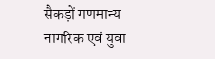सैकड़ों गणमान्य नागरिक एवं युवा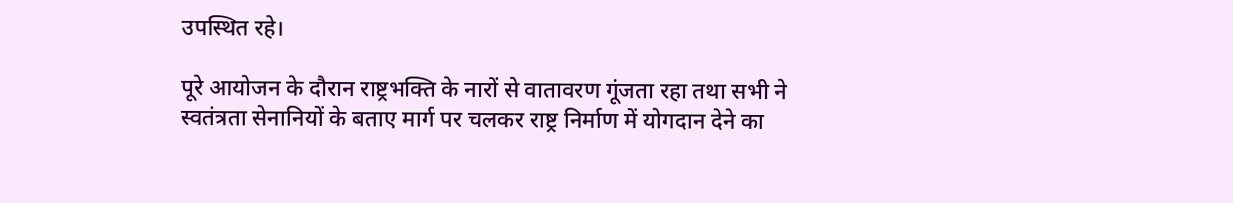उपस्थित रहे।

पूरे आयोजन के दौरान राष्ट्रभक्ति के नारों से वातावरण गूंजता रहा तथा सभी ने स्वतंत्रता सेनानियों के बताए मार्ग पर चलकर राष्ट्र निर्माण में योगदान देने का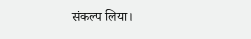संकल्प लिया।